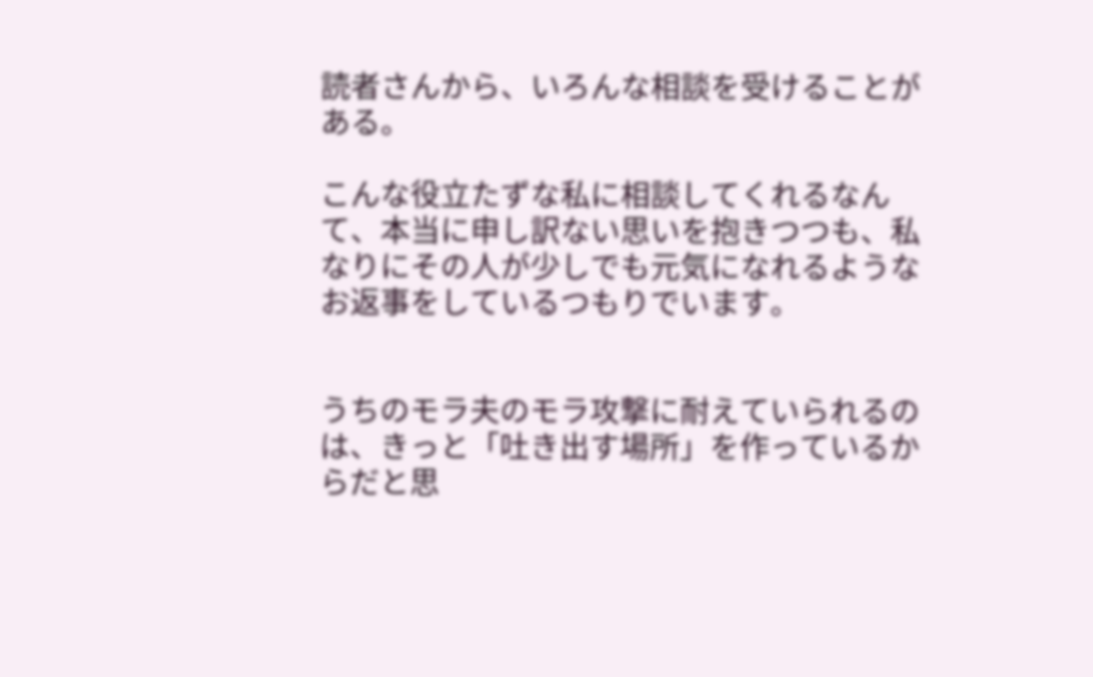読者さんから、いろんな相談を受けることがある。

こんな役立たずな私に相談してくれるなんて、本当に申し訳ない思いを抱きつつも、私なりにその人が少しでも元気になれるようなお返事をしているつもりでいます。


うちのモラ夫のモラ攻撃に耐えていられるのは、きっと「吐き出す場所」を作っているからだと思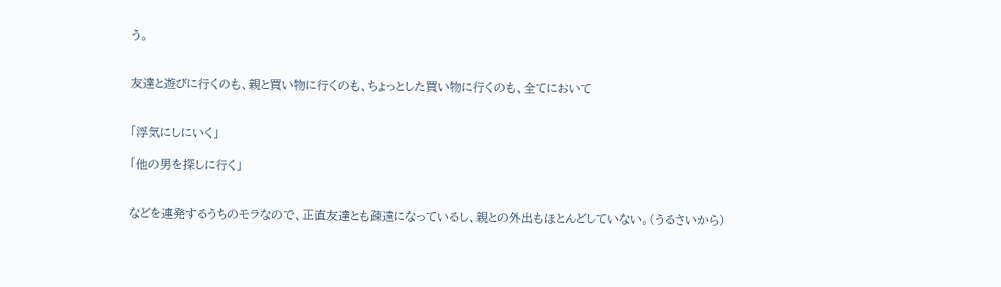う。


友達と遊びに行くのも、親と買い物に行くのも、ちょっとした買い物に行くのも、全てにおいて


「浮気にしにいく」

「他の男を探しに行く」


などを連発するうちのモラなので、正直友達とも疎遠になっているし、親との外出もほとんどしていない。(うるさいから)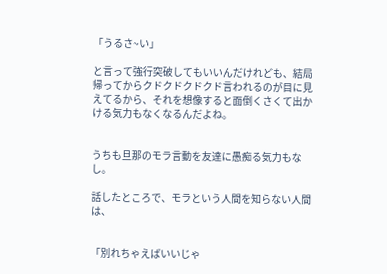「うるさ~い」

と言って強行突破してもいいんだけれども、結局帰ってからクドクドクドクド言われるのが目に見えてるから、それを想像すると面倒くさくて出かける気力もなくなるんだよね。


うちも旦那のモラ言動を友達に愚痴る気力もなし。

話したところで、モラという人間を知らない人間は、


「別れちゃえばいいじゃ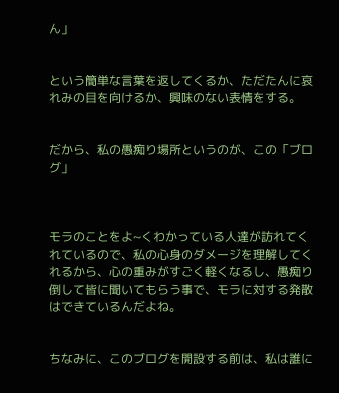ん」


という簡単な言葉を返してくるか、ただたんに哀れみの目を向けるか、興味のない表情をする。


だから、私の愚痴り場所というのが、この「ブログ」



モラのことをよ~くわかっている人達が訪れてくれているので、私の心身のダメージを理解してくれるから、心の重みがすごく軽くなるし、愚痴り倒して皆に聞いてもらう事で、モラに対する発散はできているんだよね。


ちなみに、このブログを開設する前は、私は誰に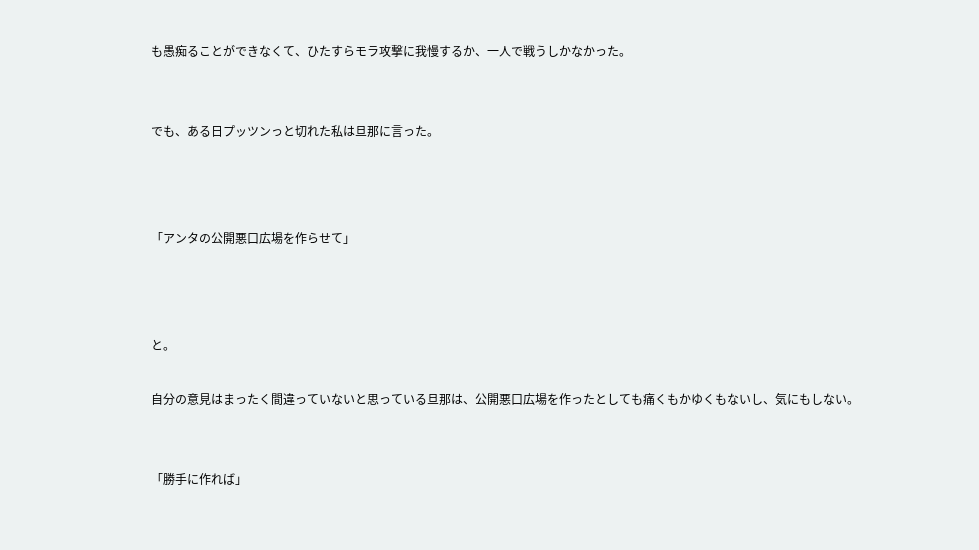も愚痴ることができなくて、ひたすらモラ攻撃に我慢するか、一人で戦うしかなかった。


でも、ある日プッツンっと切れた私は旦那に言った。



「アンタの公開悪口広場を作らせて」



と。

自分の意見はまったく間違っていないと思っている旦那は、公開悪口広場を作ったとしても痛くもかゆくもないし、気にもしない。


「勝手に作れば」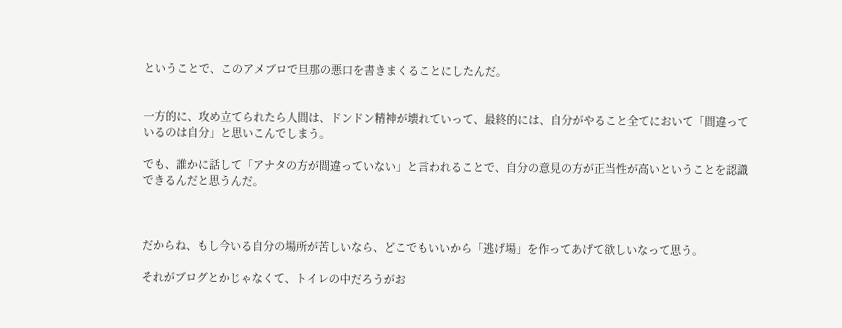ということで、このアメブロで旦那の悪口を書きまくることにしたんだ。


一方的に、攻め立てられたら人間は、ドンドン精神が壊れていって、最終的には、自分がやること全てにおいて「間違っているのは自分」と思いこんでしまう。

でも、誰かに話して「アナタの方が間違っていない」と言われることで、自分の意見の方が正当性が高いということを認識できるんだと思うんだ。



だからね、もし今いる自分の場所が苦しいなら、どこでもいいから「逃げ場」を作ってあげて欲しいなって思う。

それがブログとかじゃなくて、トイレの中だろうがお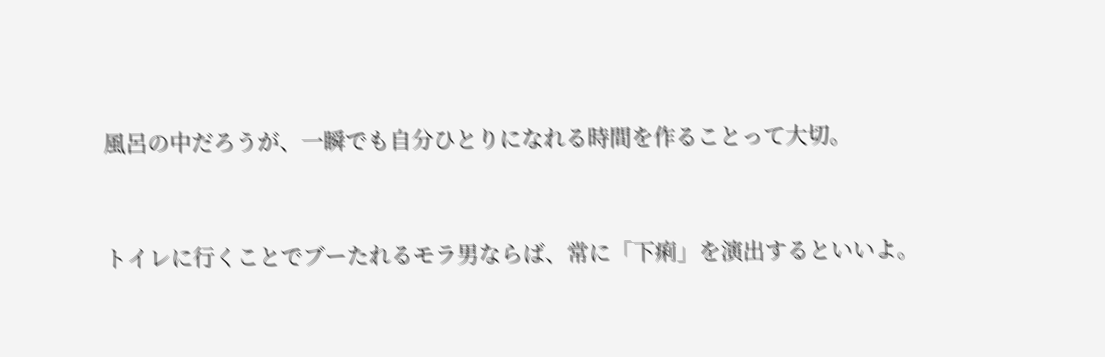風呂の中だろうが、一瞬でも自分ひとりになれる時間を作ることって大切。


トイレに行くことでブーたれるモラ男ならば、常に「下痢」を演出するといいよ。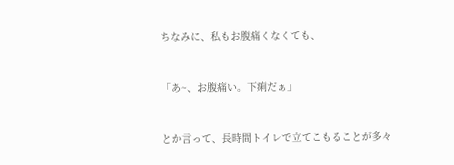ちなみに、私もお腹痛くなくても、


「あ~、お腹痛い。下痢だぁ」


とか言って、長時間トイレで立てこもることが多々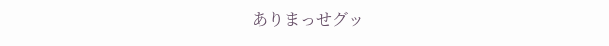ありまっせグッ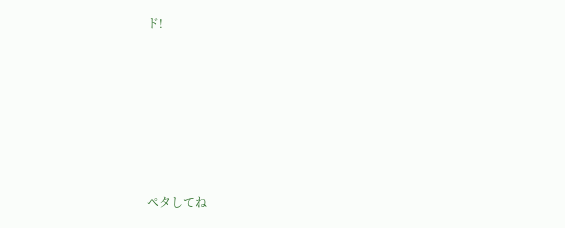ド!







ペタしてね